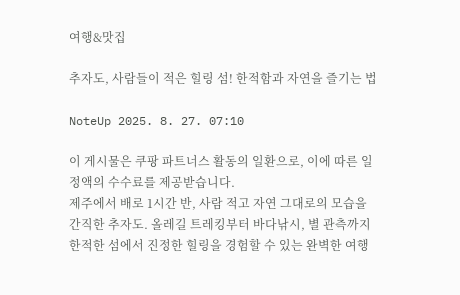여행&맛집

추자도, 사람들이 적은 힐링 섬! 한적함과 자연을 즐기는 법

NoteUp 2025. 8. 27. 07:10

이 게시물은 쿠팡 파트너스 활동의 일환으로, 이에 따른 일정액의 수수료를 제공받습니다.
제주에서 배로 1시간 반, 사람 적고 자연 그대로의 모습을 간직한 추자도. 올레길 트레킹부터 바다낚시, 별 관측까지 한적한 섬에서 진정한 힐링을 경험할 수 있는 완벽한 여행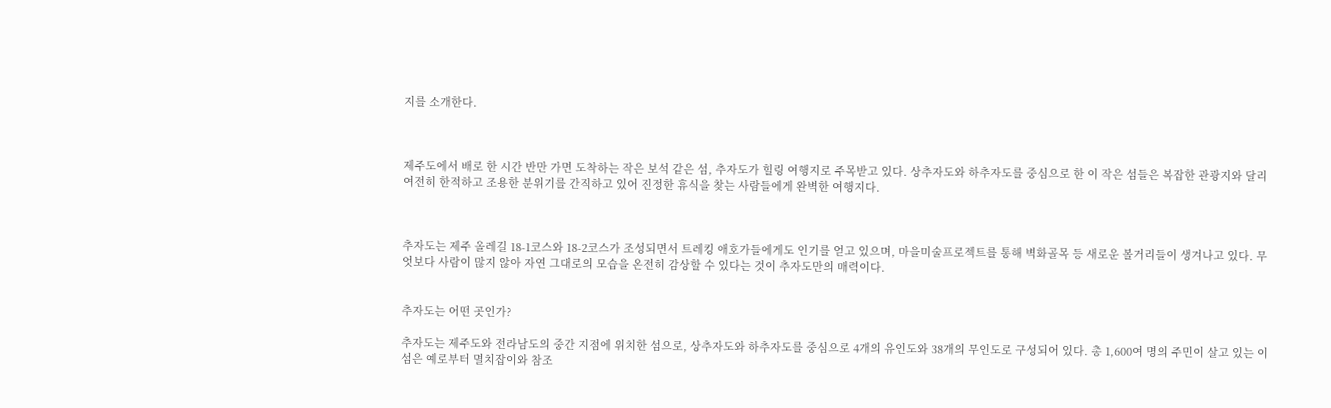지를 소개한다.



제주도에서 배로 한 시간 반만 가면 도착하는 작은 보석 같은 섬, 추자도가 힐링 여행지로 주목받고 있다. 상추자도와 하추자도를 중심으로 한 이 작은 섬들은 복잡한 관광지와 달리 여전히 한적하고 조용한 분위기를 간직하고 있어 진정한 휴식을 찾는 사람들에게 완벽한 여행지다.



추자도는 제주 올레길 18-1코스와 18-2코스가 조성되면서 트레킹 애호가들에게도 인기를 얻고 있으며, 마을미술프로젝트를 통해 벽화골목 등 새로운 볼거리들이 생겨나고 있다. 무엇보다 사람이 많지 않아 자연 그대로의 모습을 온전히 감상할 수 있다는 것이 추자도만의 매력이다.


추자도는 어떤 곳인가?

추자도는 제주도와 전라남도의 중간 지점에 위치한 섬으로, 상추자도와 하추자도를 중심으로 4개의 유인도와 38개의 무인도로 구성되어 있다. 총 1,600여 명의 주민이 살고 있는 이 섬은 예로부터 멸치잡이와 참조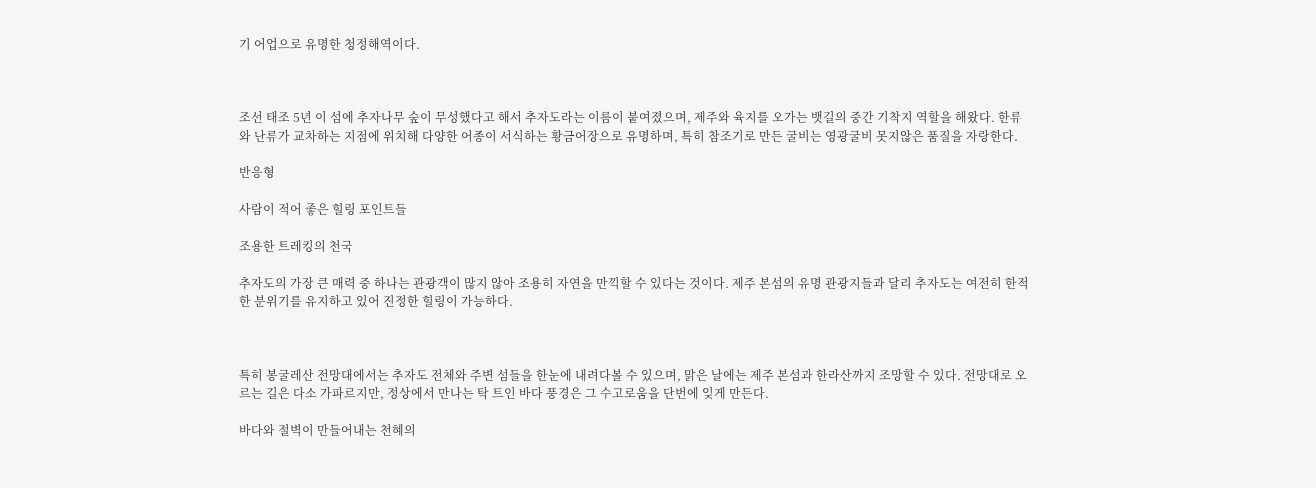기 어업으로 유명한 청정해역이다.



조선 태조 5년 이 섬에 추자나무 숲이 무성했다고 해서 추자도라는 이름이 붙여졌으며, 제주와 육지를 오가는 뱃길의 중간 기착지 역할을 해왔다. 한류와 난류가 교차하는 지점에 위치해 다양한 어종이 서식하는 황금어장으로 유명하며, 특히 참조기로 만든 굴비는 영광굴비 못지않은 품질을 자랑한다.

반응형

사람이 적어 좋은 힐링 포인트들

조용한 트레킹의 천국

추자도의 가장 큰 매력 중 하나는 관광객이 많지 않아 조용히 자연을 만끽할 수 있다는 것이다. 제주 본섬의 유명 관광지들과 달리 추자도는 여전히 한적한 분위기를 유지하고 있어 진정한 힐링이 가능하다.



특히 봉굴레산 전망대에서는 추자도 전체와 주변 섬들을 한눈에 내려다볼 수 있으며, 맑은 날에는 제주 본섬과 한라산까지 조망할 수 있다. 전망대로 오르는 길은 다소 가파르지만, 정상에서 만나는 탁 트인 바다 풍경은 그 수고로움을 단번에 잊게 만든다.

바다와 절벽이 만들어내는 천혜의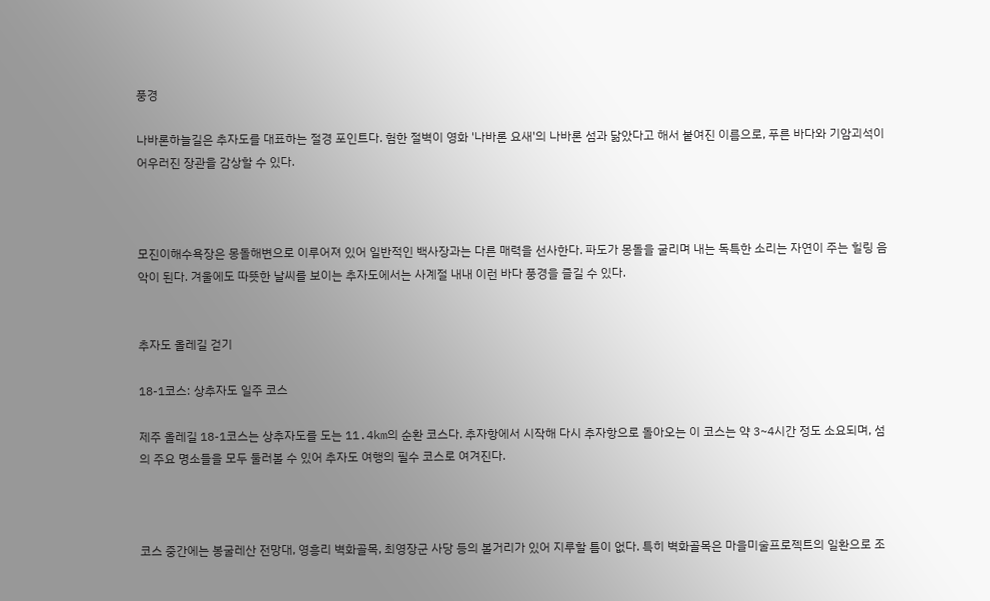풍경

나바론하늘길은 추자도를 대표하는 절경 포인트다. 험한 절벽이 영화 '나바론 요새'의 나바론 섬과 닮았다고 해서 붙여진 이름으로, 푸른 바다와 기암괴석이 어우러진 장관을 감상할 수 있다.



모진이해수욕장은 몽돌해변으로 이루어져 있어 일반적인 백사장과는 다른 매력을 선사한다. 파도가 몽돌을 굴리며 내는 독특한 소리는 자연이 주는 힐링 음악이 된다. 겨울에도 따뜻한 날씨를 보이는 추자도에서는 사계절 내내 이런 바다 풍경을 즐길 수 있다.


추자도 올레길 걷기

18-1코스: 상추자도 일주 코스

제주 올레길 18-1코스는 상추자도를 도는 11.4km의 순환 코스다. 추자항에서 시작해 다시 추자항으로 돌아오는 이 코스는 약 3~4시간 정도 소요되며, 섬의 주요 명소들을 모두 둘러볼 수 있어 추자도 여행의 필수 코스로 여겨진다.



코스 중간에는 봉굴레산 전망대, 영흥리 벽화골목, 최영장군 사당 등의 볼거리가 있어 지루할 틈이 없다. 특히 벽화골목은 마을미술프로젝트의 일환으로 조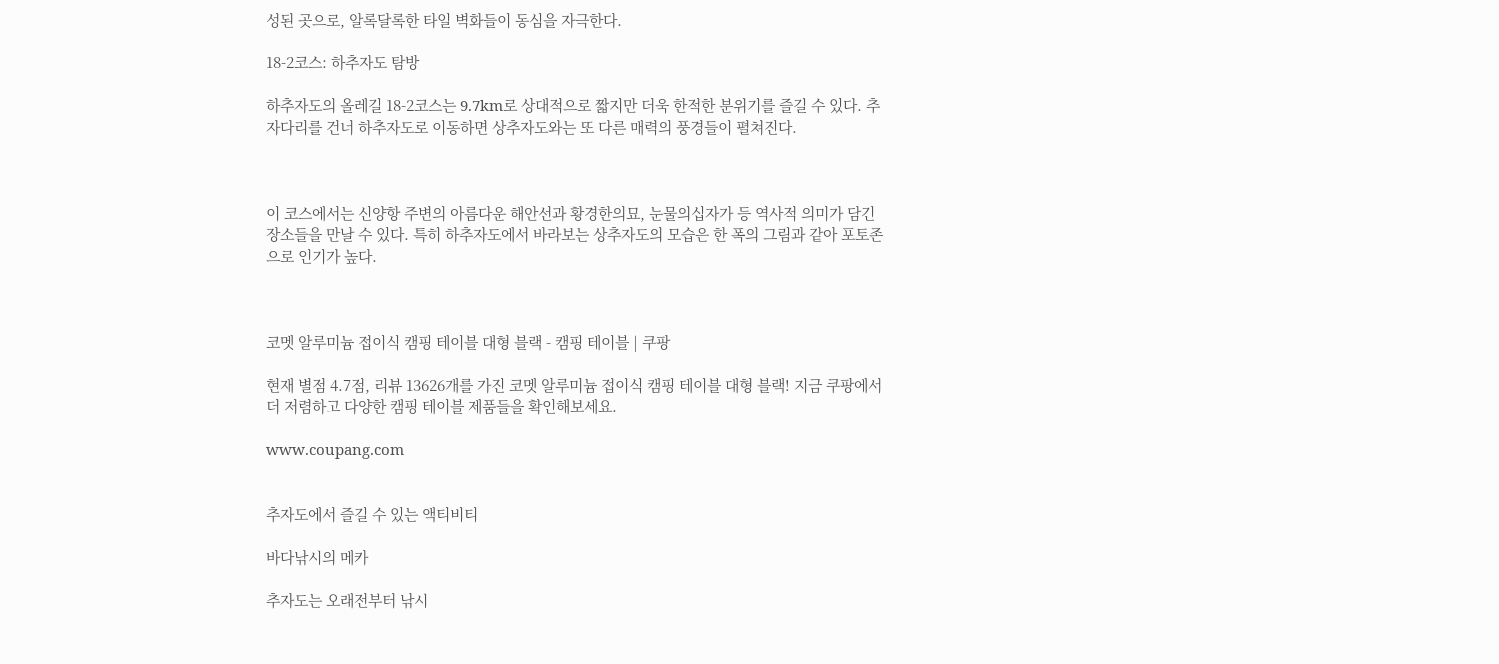성된 곳으로, 알록달록한 타일 벽화들이 동심을 자극한다.

18-2코스: 하추자도 탐방

하추자도의 올레길 18-2코스는 9.7km로 상대적으로 짧지만 더욱 한적한 분위기를 즐길 수 있다. 추자다리를 건너 하추자도로 이동하면 상추자도와는 또 다른 매력의 풍경들이 펼쳐진다.



이 코스에서는 신양항 주변의 아름다운 해안선과 황경한의묘, 눈물의십자가 등 역사적 의미가 담긴 장소들을 만날 수 있다. 특히 하추자도에서 바라보는 상추자도의 모습은 한 폭의 그림과 같아 포토존으로 인기가 높다.



코멧 알루미늄 접이식 캠핑 테이블 대형 블랙 - 캠핑 테이블 | 쿠팡

현재 별점 4.7점, 리뷰 13626개를 가진 코멧 알루미늄 접이식 캠핑 테이블 대형 블랙! 지금 쿠팡에서 더 저렴하고 다양한 캠핑 테이블 제품들을 확인해보세요.

www.coupang.com


추자도에서 즐길 수 있는 액티비티

바다낚시의 메카

추자도는 오래전부터 낚시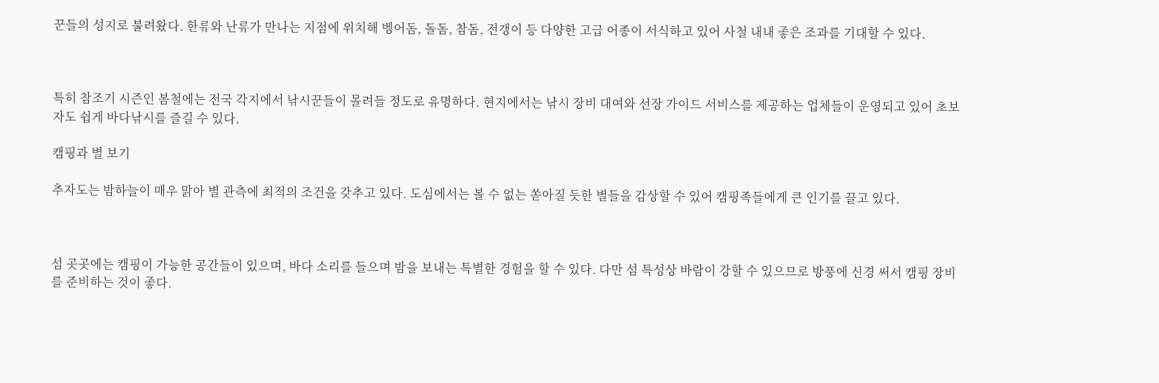꾼들의 성지로 불려왔다. 한류와 난류가 만나는 지점에 위치해 벵어돔, 돌돔, 참돔, 전갱이 등 다양한 고급 어종이 서식하고 있어 사철 내내 좋은 조과를 기대할 수 있다.



특히 참조기 시즌인 봄철에는 전국 각지에서 낚시꾼들이 몰려들 정도로 유명하다. 현지에서는 낚시 장비 대여와 선장 가이드 서비스를 제공하는 업체들이 운영되고 있어 초보자도 쉽게 바다낚시를 즐길 수 있다.

캠핑과 별 보기

추자도는 밤하늘이 매우 맑아 별 관측에 최적의 조건을 갖추고 있다. 도심에서는 볼 수 없는 쏟아질 듯한 별들을 감상할 수 있어 캠핑족들에게 큰 인기를 끌고 있다.



섬 곳곳에는 캠핑이 가능한 공간들이 있으며, 바다 소리를 들으며 밤을 보내는 특별한 경험을 할 수 있다. 다만 섬 특성상 바람이 강할 수 있으므로 방풍에 신경 써서 캠핑 장비를 준비하는 것이 좋다.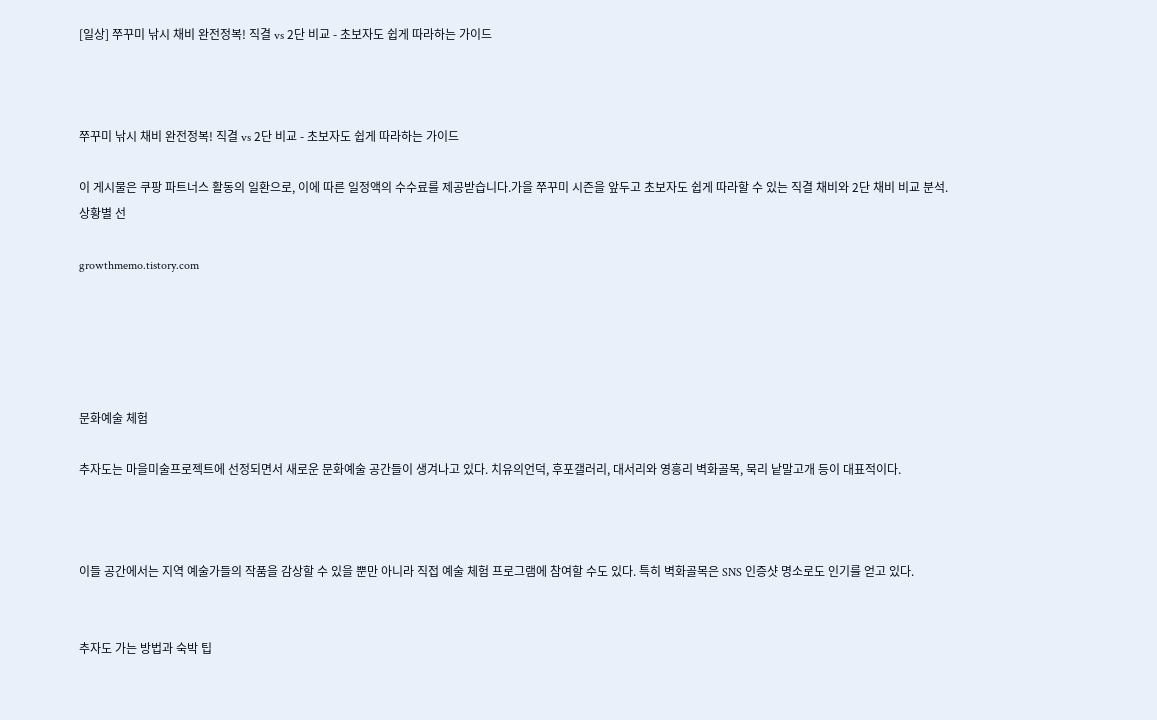[일상] 쭈꾸미 낚시 채비 완전정복! 직결 vs 2단 비교 - 초보자도 쉽게 따라하는 가이드



쭈꾸미 낚시 채비 완전정복! 직결 vs 2단 비교 - 초보자도 쉽게 따라하는 가이드

이 게시물은 쿠팡 파트너스 활동의 일환으로, 이에 따른 일정액의 수수료를 제공받습니다.가을 쭈꾸미 시즌을 앞두고 초보자도 쉽게 따라할 수 있는 직결 채비와 2단 채비 비교 분석. 상황별 선

growthmemo.tistory.com





문화예술 체험

추자도는 마을미술프로젝트에 선정되면서 새로운 문화예술 공간들이 생겨나고 있다. 치유의언덕, 후포갤러리, 대서리와 영흥리 벽화골목, 묵리 낱말고개 등이 대표적이다.



이들 공간에서는 지역 예술가들의 작품을 감상할 수 있을 뿐만 아니라 직접 예술 체험 프로그램에 참여할 수도 있다. 특히 벽화골목은 SNS 인증샷 명소로도 인기를 얻고 있다.


추자도 가는 방법과 숙박 팁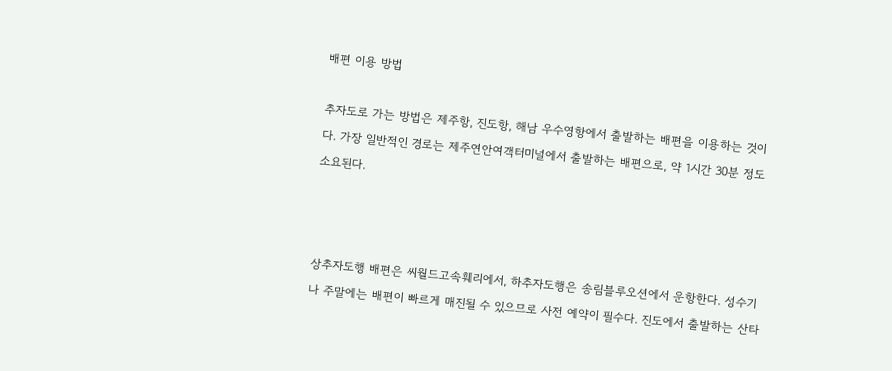배편 이용 방법

추자도로 가는 방법은 제주항, 진도항, 해남 우수영항에서 출발하는 배편을 이용하는 것이다. 가장 일반적인 경로는 제주연안여객터미널에서 출발하는 배편으로, 약 1시간 30분 정도 소요된다.



상추자도행 배편은 씨월드고속훼리에서, 하추자도행은 송림블루오션에서 운항한다. 성수기나 주말에는 배편이 빠르게 매진될 수 있으므로 사전 예약이 필수다. 진도에서 출발하는 산타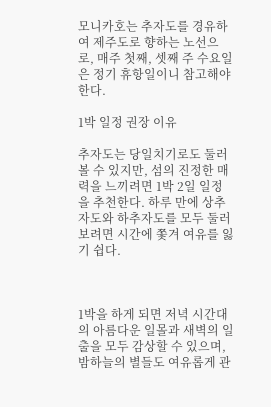모니카호는 추자도를 경유하여 제주도로 향하는 노선으로, 매주 첫째, 셋째 주 수요일은 정기 휴항일이니 참고해야 한다.

1박 일정 권장 이유

추자도는 당일치기로도 둘러볼 수 있지만, 섬의 진정한 매력을 느끼려면 1박 2일 일정을 추천한다. 하루 만에 상추자도와 하추자도를 모두 둘러보려면 시간에 쫓겨 여유를 잃기 쉽다.



1박을 하게 되면 저녁 시간대의 아름다운 일몰과 새벽의 일출을 모두 감상할 수 있으며, 밤하늘의 별들도 여유롭게 관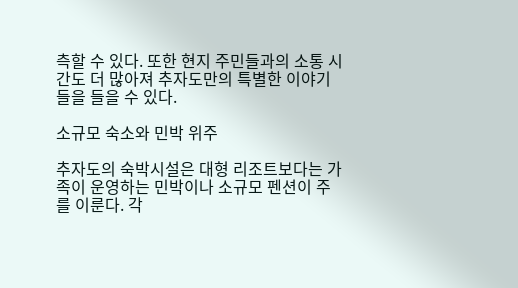측할 수 있다. 또한 현지 주민들과의 소통 시간도 더 많아져 추자도만의 특별한 이야기들을 들을 수 있다.

소규모 숙소와 민박 위주

추자도의 숙박시설은 대형 리조트보다는 가족이 운영하는 민박이나 소규모 펜션이 주를 이룬다. 각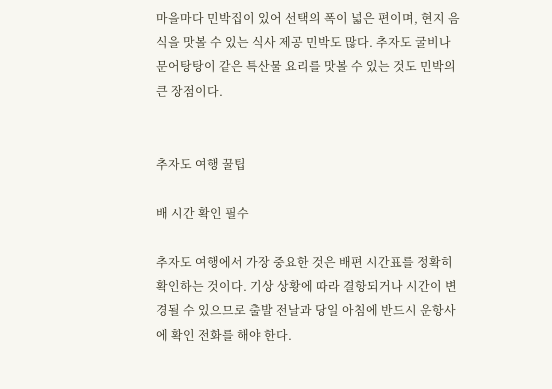마을마다 민박집이 있어 선택의 폭이 넓은 편이며, 현지 음식을 맛볼 수 있는 식사 제공 민박도 많다. 추자도 굴비나 문어탕탕이 같은 특산물 요리를 맛볼 수 있는 것도 민박의 큰 장점이다.


추자도 여행 꿀팁

배 시간 확인 필수

추자도 여행에서 가장 중요한 것은 배편 시간표를 정확히 확인하는 것이다. 기상 상황에 따라 결항되거나 시간이 변경될 수 있으므로 출발 전날과 당일 아침에 반드시 운항사에 확인 전화를 해야 한다.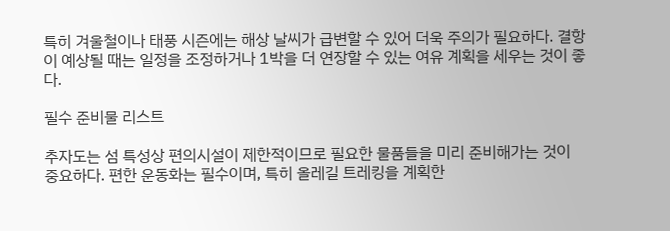특히 겨울철이나 태풍 시즌에는 해상 날씨가 급변할 수 있어 더욱 주의가 필요하다. 결항이 예상될 때는 일정을 조정하거나 1박을 더 연장할 수 있는 여유 계획을 세우는 것이 좋다.

필수 준비물 리스트

추자도는 섬 특성상 편의시설이 제한적이므로 필요한 물품들을 미리 준비해가는 것이 중요하다. 편한 운동화는 필수이며, 특히 올레길 트레킹을 계획한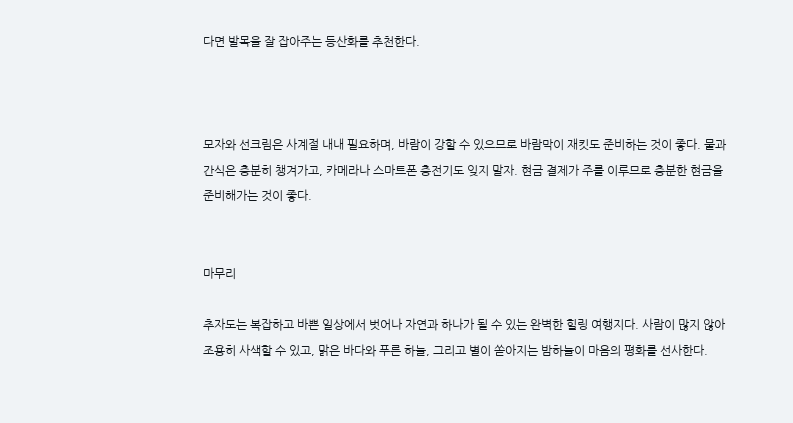다면 발목을 잘 잡아주는 등산화를 추천한다.



모자와 선크림은 사계절 내내 필요하며, 바람이 강할 수 있으므로 바람막이 재킷도 준비하는 것이 좋다. 물과 간식은 충분히 챙겨가고, 카메라나 스마트폰 충전기도 잊지 말자. 현금 결제가 주를 이루므로 충분한 현금을 준비해가는 것이 좋다.


마무리

추자도는 복잡하고 바쁜 일상에서 벗어나 자연과 하나가 될 수 있는 완벽한 힐링 여행지다. 사람이 많지 않아 조용히 사색할 수 있고, 맑은 바다와 푸른 하늘, 그리고 별이 쏟아지는 밤하늘이 마음의 평화를 선사한다.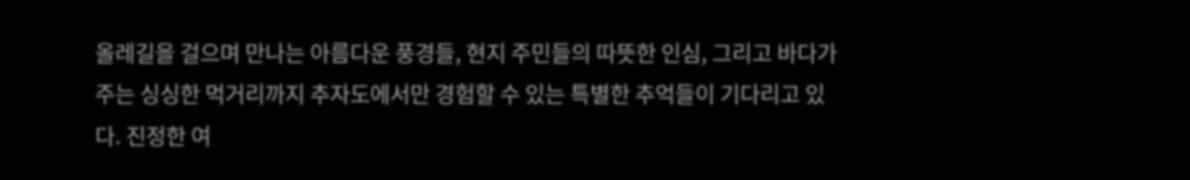올레길을 걸으며 만나는 아름다운 풍경들, 현지 주민들의 따뜻한 인심, 그리고 바다가 주는 싱싱한 먹거리까지 추자도에서만 경험할 수 있는 특별한 추억들이 기다리고 있다. 진정한 여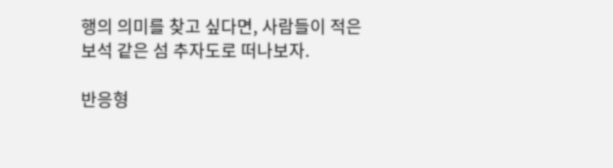행의 의미를 찾고 싶다면, 사람들이 적은 보석 같은 섬 추자도로 떠나보자.

반응형